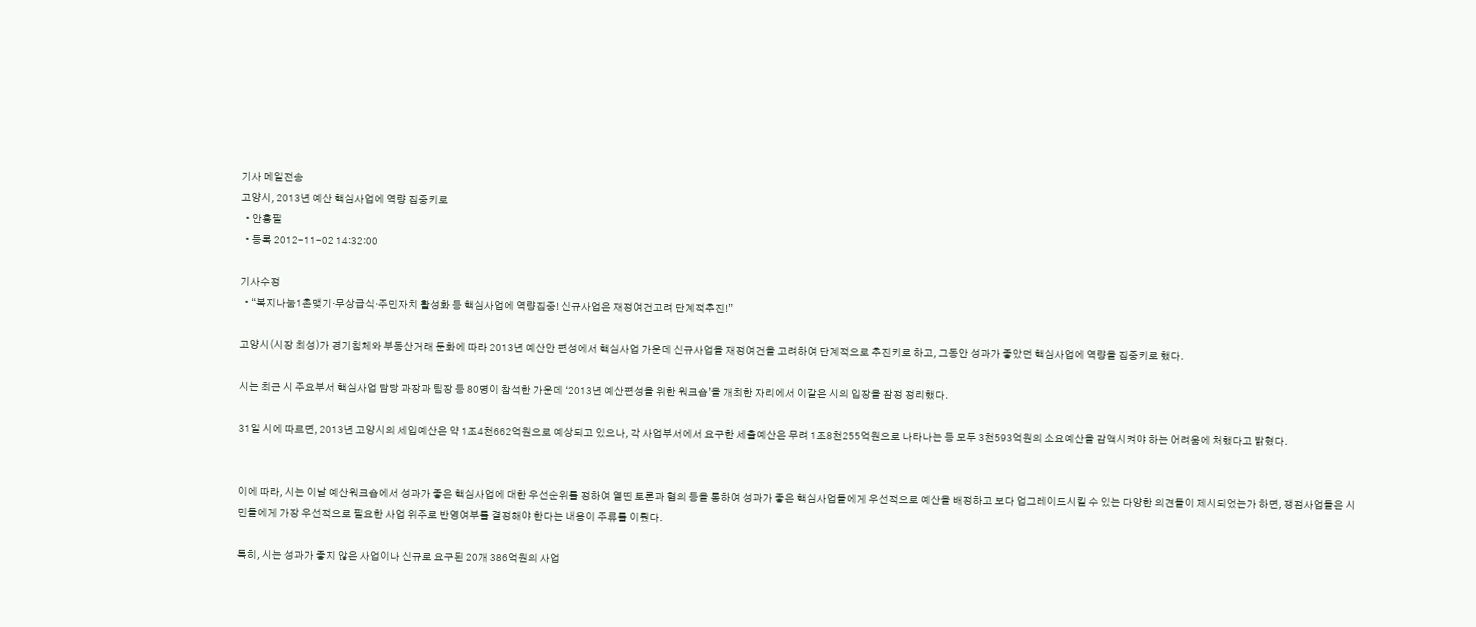기사 메일전송
고양시, 2013년 예산 핵심사업에 역량 집중키로
  • 안홍필
  • 등록 2012-11-02 14:32:00

기사수정
  • “복지나눔1촌맺기·무상급식·주민자치 활성화 등 핵심사업에 역량집중! 신규사업은 재정여건고려 단계적추진!”

고양시(시장 최성)가 경기침체와 부동산거래 둔화에 따라 2013년 예산안 편성에서 핵심사업 가운데 신규사업을 재정여건을 고려하여 단계적으로 추진키로 하고, 그동안 성과가 좋았던 핵심사업에 역량을 집중키로 했다.

시는 최근 시 주요부서 핵심사업 담당 과장과 팀장 등 80명이 참석한 가운데 ‘2013년 예산편성을 위한 워크숍’을 개최한 자리에서 이같은 시의 입장을 잠정 정리했다.

31일 시에 따르면, 2013년 고양시의 세입예산은 약 1조4천662억원으로 예상되고 있으나, 각 사업부서에서 요구한 세출예산은 무려 1조8천255억원으로 나타나는 등 모두 3천593억원의 소요예산을 감액시켜야 하는 어려움에 처했다고 밝혔다.


이에 따라, 시는 이날 예산워크숍에서 성과가 좋은 핵심사업에 대한 우선순위를 정하여 열띤 토론과 협의 등을 통하여 성과가 좋은 핵심사업들에게 우선적으로 예산을 배정하고 보다 업그레이드시킬 수 있는 다양한 의견들이 제시되었는가 하면, 쟁점사업들은 시민들에게 가장 우선적으로 필요한 사업 위주로 반영여부를 결정해야 한다는 내용이 주류를 이뤘다.

특히, 시는 성과가 좋지 않은 사업이나 신규로 요구된 20개 386억원의 사업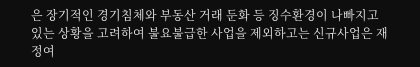은 장기적인 경기침체와 부동산 거래 둔화 등 징수환경이 나빠지고 있는 상황을 고려하여 불요불급한 사업을 제외하고는 신규사업은 재정여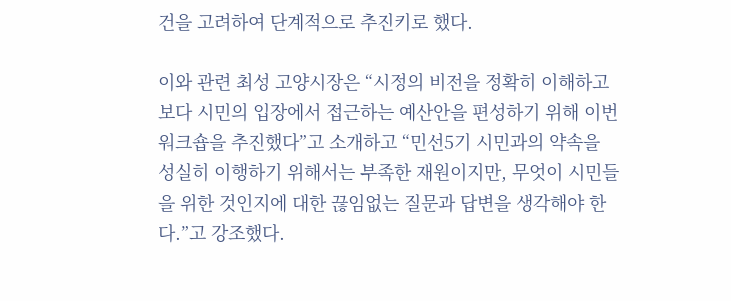건을 고려하여 단계적으로 추진키로 했다.

이와 관련 최성 고양시장은 “시정의 비전을 정확히 이해하고 보다 시민의 입장에서 접근하는 예산안을 편성하기 위해 이번 워크숍을 추진했다”고 소개하고 “민선5기 시민과의 약속을 성실히 이행하기 위해서는 부족한 재원이지만, 무엇이 시민들을 위한 것인지에 대한 끊임없는 질문과 답변을 생각해야 한다.”고 강조했다.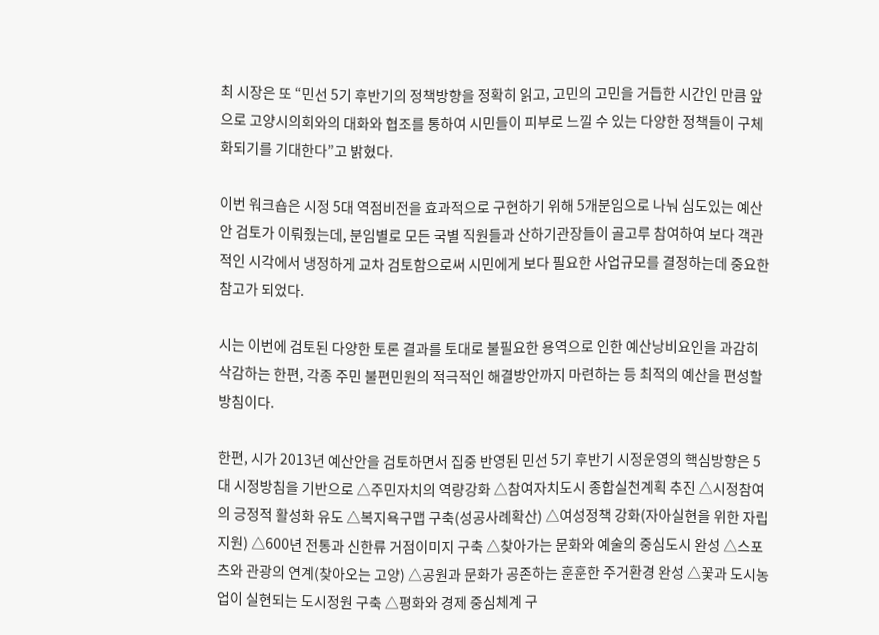최 시장은 또 “민선 5기 후반기의 정책방향을 정확히 읽고, 고민의 고민을 거듭한 시간인 만큼 앞으로 고양시의회와의 대화와 협조를 통하여 시민들이 피부로 느낄 수 있는 다양한 정책들이 구체화되기를 기대한다”고 밝혔다.

이번 워크숍은 시정 5대 역점비전을 효과적으로 구현하기 위해 5개분임으로 나눠 심도있는 예산안 검토가 이뤄줬는데, 분임별로 모든 국별 직원들과 산하기관장들이 골고루 참여하여 보다 객관적인 시각에서 냉정하게 교차 검토함으로써 시민에게 보다 필요한 사업규모를 결정하는데 중요한 참고가 되었다.

시는 이번에 검토된 다양한 토론 결과를 토대로 불필요한 용역으로 인한 예산낭비요인을 과감히 삭감하는 한편, 각종 주민 불편민원의 적극적인 해결방안까지 마련하는 등 최적의 예산을 편성할 방침이다.

한편, 시가 2013년 예산안을 검토하면서 집중 반영된 민선 5기 후반기 시정운영의 핵심방향은 5대 시정방침을 기반으로 △주민자치의 역량강화 △참여자치도시 종합실천계획 추진 △시정참여의 긍정적 활성화 유도 △복지욕구맵 구축(성공사례확산) △여성정책 강화(자아실현을 위한 자립지원) △600년 전통과 신한류 거점이미지 구축 △찾아가는 문화와 예술의 중심도시 완성 △스포츠와 관광의 연계(찾아오는 고양) △공원과 문화가 공존하는 훈훈한 주거환경 완성 △꽃과 도시농업이 실현되는 도시정원 구축 △평화와 경제 중심체계 구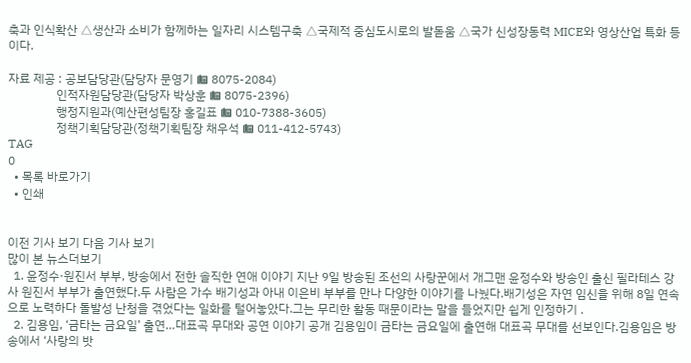축과 인식확산 △생산과 소비가 함께하는 일자리 시스템구축 △국제적 중심도시로의 발돋움 △국가 신성장동력 MICE와 영상산업 특화 등이다.

자료 제공 : 공보담당관(담당자 문영기 ☎ 8075-2084)
                인적자원담당관(담당자 박상훈 ☎ 8075-2396)
                행정지원과(예산편성팀장 홍길표 ☎ 010-7388-3605)
                정책기획담당관(정책기획팀장 채우석 ☎ 011-412-5743)
TAG
0
  • 목록 바로가기
  • 인쇄


이전 기사 보기 다음 기사 보기
많이 본 뉴스더보기
  1. 윤정수·원진서 부부, 방송에서 전한 솔직한 연애 이야기 지난 9일 방송된 조선의 사랑꾼에서 개그맨 윤정수와 방송인 출신 필라테스 강사 원진서 부부가 출연했다.두 사람은 가수 배기성과 아내 이은비 부부를 만나 다양한 이야기를 나눴다.배기성은 자연 임신을 위해 8일 연속으로 노력하다 돌발성 난청을 겪었다는 일화를 털어놓았다.그는 무리한 활동 때문이라는 말을 들었지만 쉽게 인정하기 .
  2. 김용임, ‘금타는 금요일’ 출연…대표곡 무대와 공연 이야기 공개 김용임이 금타는 금요일에 출연해 대표곡 무대를 선보인다.김용임은 방송에서 ‘사랑의 밧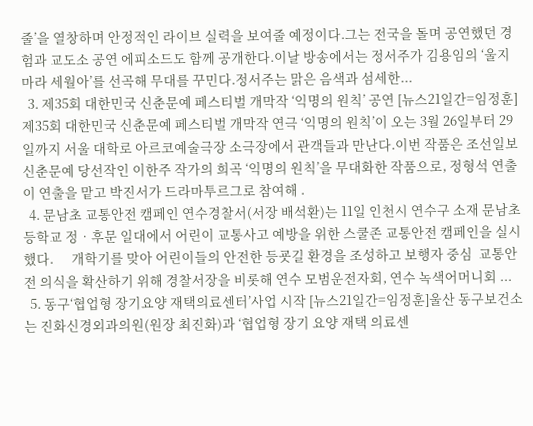줄’을 열창하며 안정적인 라이브 실력을 보여줄 예정이다.그는 전국을 돌며 공연했던 경험과 교도소 공연 에피소드도 함께 공개한다.이날 방송에서는 정서주가 김용임의 ‘울지마라 세월아’를 선곡해 무대를 꾸민다.정서주는 맑은 음색과 섬세한...
  3. 제35회 대한민국 신춘문예 페스티벌 개막작 ‘익명의 원칙’ 공연 [뉴스21일간=임정훈]제35회 대한민국 신춘문예 페스티벌 개막작 연극 ‘익명의 원칙’이 오는 3월 26일부터 29일까지 서울 대학로 아르코예술극장 소극장에서 관객들과 만난다.이번 작품은 조선일보 신춘문예 당선작인 이한주 작가의 희곡 ‘익명의 원칙’을 무대화한 작품으로, 정형석 연출이 연출을 맡고 박진서가 드라마투르그로 참여해 .
  4. 문남초 교통안전 캠페인 연수경찰서(서장 배석환)는 11일 인천시 연수구 소재 문남초등학교 정‧후문 일대에서 어린이 교통사고 예방을 위한 스쿨존 교통안전 캠페인을 실시했다.      개학기를 맞아 어린이들의 안전한 등굣길 환경을 조성하고 보행자 중심  교통안전 의식을 확산하기 위해 경찰서장을 비롯해 연수 모범운전자회, 연수 녹색어머니회 ...
  5. 동구‘협업형 장기요양 재택의료센터’사업 시작 [뉴스21일간=임정훈]울산 동구보건소는 진화신경외과의원(원장 최진화)과 ‘협업형 장기 요양 재택 의료센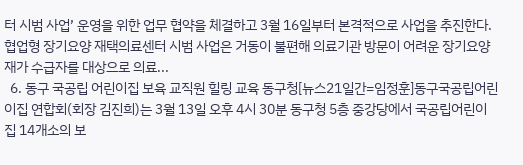터 시범 사업’ 운영을 위한 업무 협약을 체결하고 3월 16일부터 본격적으로 사업을 추진한다.      협업형 장기요양 재택의료센터 시범 사업은 거동이 불편해 의료기관 방문이 어려운 장기요양 재가 수급자를 대상으로 의료...
  6. 동구 국공립 어린이집 보육 교직원 힐링 교육 동구청[뉴스21일간=임정훈]동구국공립어린이집 연합회(회장 김진희)는 3월 13일 오후 4시 30분 동구청 5층 중강당에서 국공립어린이집 14개소의 보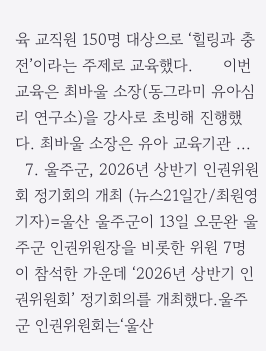육 교직원 150명 대상으로 ‘힐링과 충전’이라는 주제로 교육했다.      이번 교육은 최바울 소장(동그라미 유아심리 연구소)을 강사로 초빙해 진행했다. 최바울 소장은 유아 교육기관 ...
  7. 울주군, 2026년 상반기 인권위원회 정기회의 개최 (뉴스21일간/최원영기자)=울산 울주군이 13일 오문완 울주군 인권위원장을 비롯한 위원 7명이 참석한 가운데 ‘2026년 상반기 인권위원회’ 정기회의를 개최했다.울주군 인권위원회는‘울산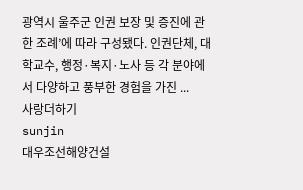광역시 울주군 인권 보장 및 증진에 관한 조례’에 따라 구성됐다. 인권단체, 대학교수, 행정·복지·노사 등 각 분야에서 다양하고 풍부한 경험을 가진 ...
사랑더하기
sunjin
대우조선해양건설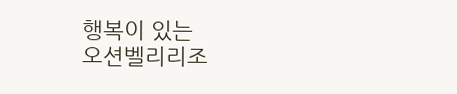행복이 있는
오션벨리리조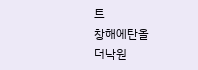트
창해에탄올
더낙원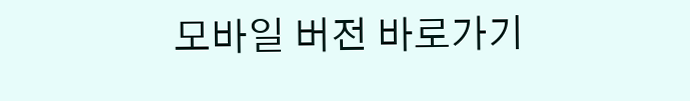모바일 버전 바로가기